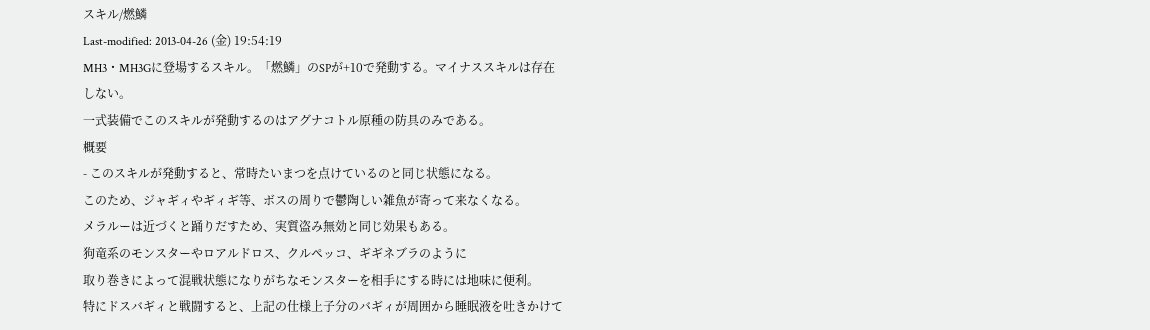スキル/燃鱗
Last-modified: 2013-04-26 (金) 19:54:19
MH3・MH3Gに登場するスキル。「燃鱗」のSPが+10で発動する。マイナススキルは存在しない。
一式装備でこのスキルが発動するのはアグナコトル原種の防具のみである。
概要
- このスキルが発動すると、常時たいまつを点けているのと同じ状態になる。
このため、ジャギィやギィギ等、ボスの周りで鬱陶しい雑魚が寄って来なくなる。
メラルーは近づくと踊りだすため、実質盗み無効と同じ効果もある。
狗竜系のモンスターやロアルドロス、クルペッコ、ギギネブラのように
取り巻きによって混戦状態になりがちなモンスターを相手にする時には地味に便利。
特にドスバギィと戦闘すると、上記の仕様上子分のバギィが周囲から睡眠液を吐きかけて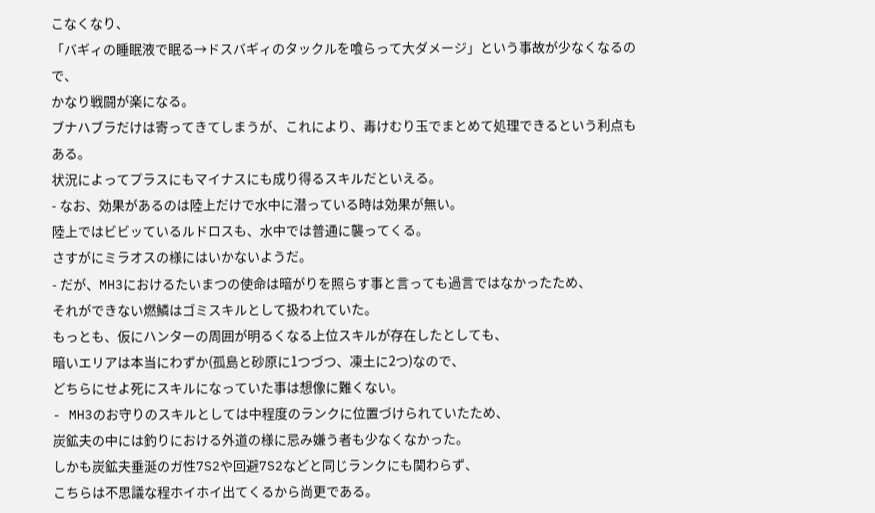こなくなり、
「バギィの睡眠液で眠る→ドスバギィのタックルを喰らって大ダメージ」という事故が少なくなるので、
かなり戦闘が楽になる。
ブナハブラだけは寄ってきてしまうが、これにより、毒けむり玉でまとめて処理できるという利点もある。
状況によってプラスにもマイナスにも成り得るスキルだといえる。
- なお、効果があるのは陸上だけで水中に潜っている時は効果が無い。
陸上ではビビッているルドロスも、水中では普通に襲ってくる。
さすがにミラオスの様にはいかないようだ。
- だが、MH3におけるたいまつの使命は暗がりを照らす事と言っても過言ではなかったため、
それができない燃鱗はゴミスキルとして扱われていた。
もっとも、仮にハンターの周囲が明るくなる上位スキルが存在したとしても、
暗いエリアは本当にわずか(孤島と砂原に1つづつ、凍土に2つ)なので、
どちらにせよ死にスキルになっていた事は想像に難くない。
- MH3のお守りのスキルとしては中程度のランクに位置づけられていたため、
炭鉱夫の中には釣りにおける外道の様に忌み嫌う者も少なくなかった。
しかも炭鉱夫垂涎のガ性7S2や回避7S2などと同じランクにも関わらず、
こちらは不思議な程ホイホイ出てくるから尚更である。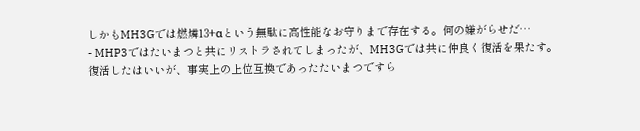しかもMH3Gでは燃燐13+αという無駄に高性能なお守りまで存在する。何の嫌がらせだ…
- MHP3ではたいまつと共にリストラされてしまったが、MH3Gでは共に仲良く復活を果たす。
復活したはいいが、事実上の上位互換であったたいまつですら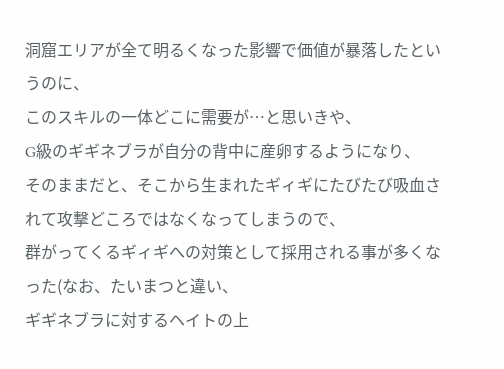洞窟エリアが全て明るくなった影響で価値が暴落したというのに、
このスキルの一体どこに需要が…と思いきや、
G級のギギネブラが自分の背中に産卵するようになり、
そのままだと、そこから生まれたギィギにたびたび吸血されて攻撃どころではなくなってしまうので、
群がってくるギィギへの対策として採用される事が多くなった(なお、たいまつと違い、
ギギネブラに対するヘイトの上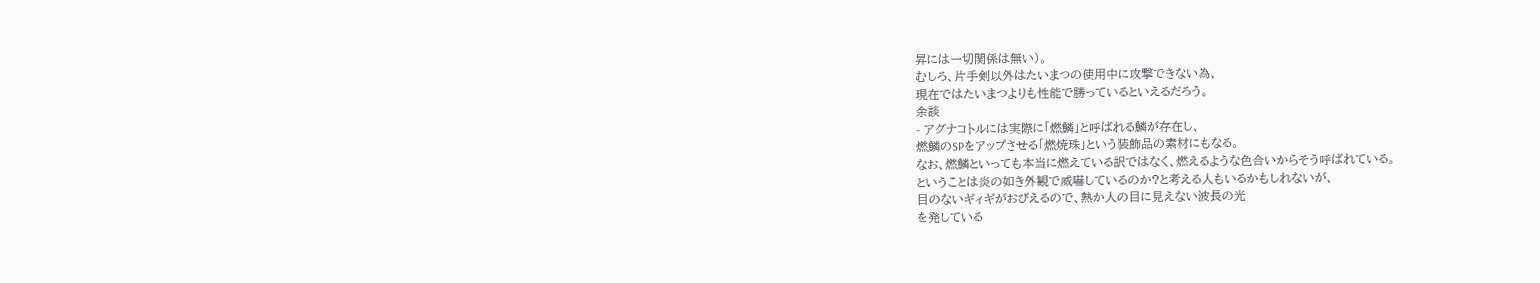昇には一切関係は無い)。
むしろ、片手剣以外はたいまつの使用中に攻撃できない為、
現在ではたいまつよりも性能で勝っているといえるだろう。
余談
- アグナコトルには実際に「燃鱗」と呼ばれる鱗が存在し、
燃鱗のSPをアップさせる「燃焼珠」という装飾品の素材にもなる。
なお、燃鱗といっても本当に燃えている訳ではなく、燃えるような色合いからそう呼ばれている。
ということは炎の如き外観で威嚇しているのか?と考える人もいるかもしれないが、
目のないギィギがおびえるので、熱か人の目に見えない波長の光
を発している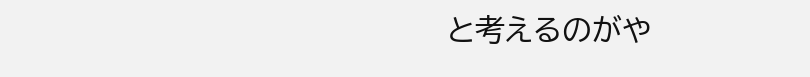と考えるのがや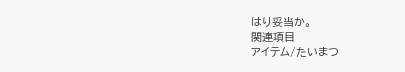はり妥当か。
関連項目
アイテム/たいまつ